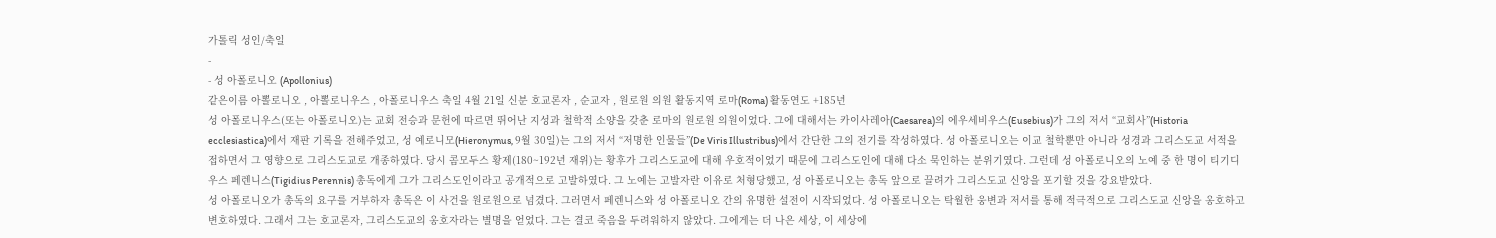가톨릭 성인/축일
-
- 성 아폴로니오 (Apollonius)
같은이름 아뽈로니오 , 아뽈로니우스 , 아폴로니우스 축일 4월 21일 신분 호교론자 , 순교자 , 원로원 의원 활동지역 로마(Roma) 활동연도 +185년
성 아폴로니우스(또는 아폴로니오)는 교회 전승과 문헌에 따르면 뛰어난 지성과 철학적 소양을 갖춘 로마의 원로원 의원이었다. 그에 대해서는 카이사레아(Caesarea)의 에우세비우스(Eusebius)가 그의 저서 “교회사”(Historia ecclesiastica)에서 재판 기록을 전해주었고, 성 예로니모(Hieronymus, 9월 30일)는 그의 저서 “저명한 인물들”(De Viris Illustribus)에서 간단한 그의 전기를 작성하였다. 성 아폴로니오는 이교 철학뿐만 아니라 성경과 그리스도교 서적을 접하면서 그 영향으로 그리스도교로 개종하였다. 당시 콤모두스 황제(180~192년 재위)는 황후가 그리스도교에 대해 우호적이었기 때문에 그리스도인에 대해 다소 묵인하는 분위기였다. 그런데 성 아폴로니오의 노예 중 한 명이 티기디우스 페렌니스(Tigidius Perennis) 총독에게 그가 그리스도인이라고 공개적으로 고발하였다. 그 노예는 고발자란 이유로 처형당했고, 성 아폴로니오는 총독 앞으로 끌려가 그리스도교 신앙을 포기할 것을 강요받았다.
성 아폴로니오가 총독의 요구를 거부하자 총독은 이 사건을 원로원으로 넘겼다. 그러면서 페렌니스와 성 아폴로니오 간의 유명한 설전이 시작되었다. 성 아폴로니오는 탁월한 웅변과 저서를 통해 적극적으로 그리스도교 신앙을 옹호하고 변호하였다. 그래서 그는 호교론자, 그리스도교의 옹호자라는 별명을 얻었다. 그는 결코 죽음을 두려워하지 않았다. 그에게는 더 나은 세상, 이 세상에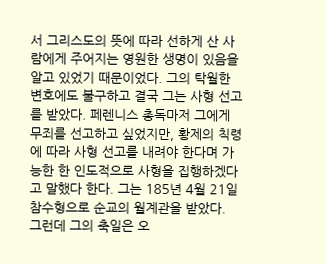서 그리스도의 뜻에 따라 선하게 산 사람에게 주어지는 영원한 생명이 있음을 알고 있었기 때문이었다. 그의 탁월한 변호에도 불구하고 결국 그는 사형 선고를 받았다. 페렌니스 총독마저 그에게 무죄를 선고하고 싶었지만, 황제의 칙령에 따라 사형 선고를 내려야 한다며 가능한 한 인도적으로 사형을 집행하겠다고 말했다 한다. 그는 185년 4월 21일 참수형으로 순교의 월계관을 받았다.
그런데 그의 축일은 오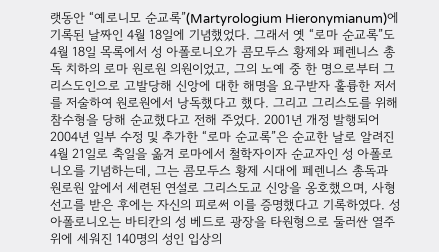랫동안 “예로니모 순교록”(Martyrologium Hieronymianum)에 기록된 날짜인 4월 18일에 기념했었다. 그래서 옛 “로마 순교록”도 4월 18일 목록에서 성 아폴로니오가 콤모두스 황제와 페렌니스 총독 치하의 로마 원로원 의원이었고, 그의 노예 중 한 명으로부터 그리스도인으로 고발당해 신앙에 대한 해명을 요구받자 훌륭한 저서를 저술하여 원로원에서 낭독했다고 했다. 그리고 그리스도를 위해 참수형을 당해 순교했다고 전해 주었다. 2001년 개정 발행되어 2004년 일부 수정 및 추가한 “로마 순교록”은 순교한 날로 알려진 4월 21일로 축일을 옮겨 로마에서 철학자이자 순교자인 성 아폴로니오를 기념하는데, 그는 콤모두스 황제 시대에 페렌니스 총독과 원로원 앞에서 세련된 연설로 그리스도교 신앙을 옹호했으며, 사형 선고를 받은 후에는 자신의 피로써 이를 증명했다고 기록하였다. 성 아폴로니오는 바티칸의 성 베드로 광장을 타원형으로 둘러싼 열주 위에 세워진 140명의 성인 입상의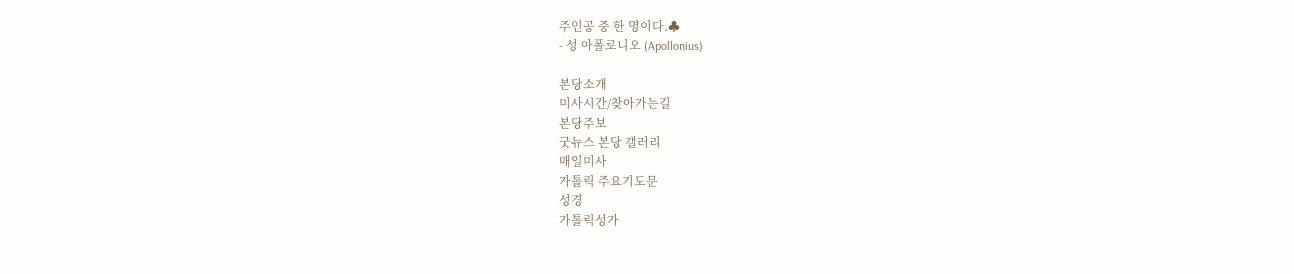주인공 중 한 명이다.♣
- 성 아폴로니오 (Apollonius)

본당소개
미사시간/찾아가는길
본당주보
굿뉴스 본당 갤러리
매일미사
가톨릭 주요기도문
성경
가톨릭성가